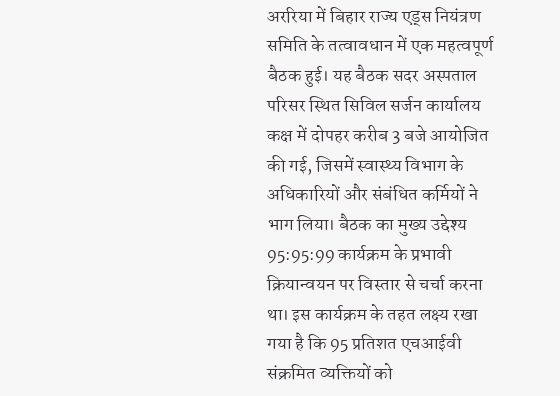अररिया में बिहार राज्य एड्स नियंत्रण समिति के तत्वावधान में एक महत्वपूर्ण बैठक हुई। यह बैठक सदर अस्पताल परिसर स्थित सिविल सर्जन कार्यालय कक्ष में दोपहर करीब 3 बजे आयोजित की गई, जिसमें स्वास्थ्य विभाग के अधिकारियों और संबंधित कर्मियों ने भाग लिया। बैठक का मुख्य उद्देश्य 95:95:99 कार्यक्रम के प्रभावी क्रियान्वयन पर विस्तार से चर्चा करना था। इस कार्यक्रम के तहत लक्ष्य रखा गया है कि 95 प्रतिशत एचआईवी संक्रमित व्यक्तियों को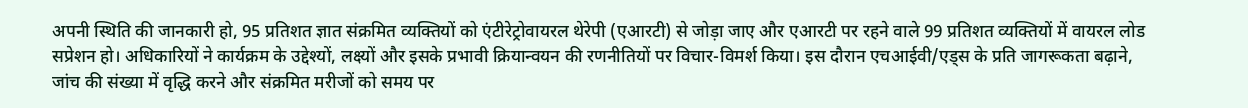अपनी स्थिति की जानकारी हो, 95 प्रतिशत ज्ञात संक्रमित व्यक्तियों को एंटीरेट्रोवायरल थेरेपी (एआरटी) से जोड़ा जाए और एआरटी पर रहने वाले 99 प्रतिशत व्यक्तियों में वायरल लोड सप्रेशन हो। अधिकारियों ने कार्यक्रम के उद्देश्यों, लक्ष्यों और इसके प्रभावी क्रियान्वयन की रणनीतियों पर विचार-विमर्श किया। इस दौरान एचआईवी/एड्स के प्रति जागरूकता बढ़ाने, जांच की संख्या में वृद्धि करने और संक्रमित मरीजों को समय पर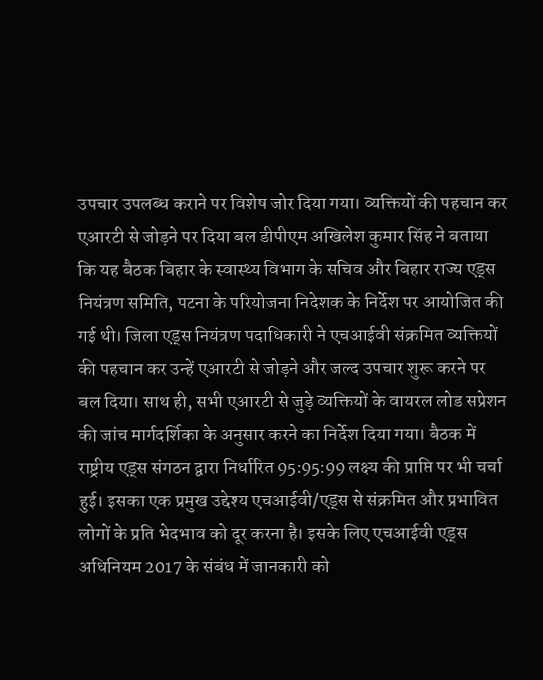उपचार उपलब्ध कराने पर विशेष जोर दिया गया। व्यक्तियों की पहचान कर एआरटी से जोड़ने पर दिया बल डीपीएम अखिलेश कुमार सिंह ने बताया कि यह बैठक बिहार के स्वास्थ्य विभाग के सचिव और बिहार राज्य एड्स नियंत्रण समिति, पटना के परियोजना निदेशक के निर्देश पर आयोजित की गई थी। जिला एड्स नियंत्रण पदाधिकारी ने एचआईवी संक्रमित व्यक्तियों की पहचान कर उन्हें एआरटी से जोड़ने और जल्द उपचार शुरू करने पर बल दिया। साथ ही, सभी एआरटी से जुड़े व्यक्तियों के वायरल लोड सप्रेशन की जांच मार्गदर्शिका के अनुसार करने का निर्देश दिया गया। बैठक में राष्ट्रीय एड्स संगठन द्वारा निर्धारित 95:95:99 लक्ष्य की प्राप्ति पर भी चर्चा हुई। इसका एक प्रमुख उद्देश्य एचआईवी/एड्स से संक्रमित और प्रभावित लोगों के प्रति भेदभाव को दूर करना है। इसके लिए एचआईवी एड्स अधिनियम 2017 के संबंध में जानकारी को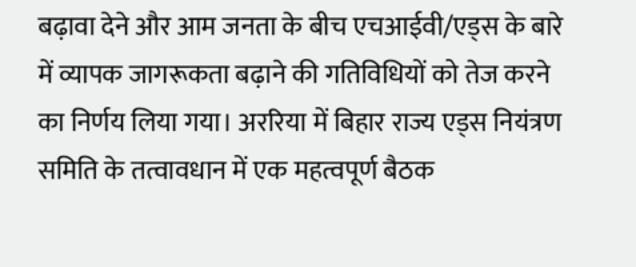बढ़ावा देने और आम जनता के बीच एचआईवी/एड्स के बारे में व्यापक जागरूकता बढ़ाने की गतिविधियों को तेज करने का निर्णय लिया गया। अररिया में बिहार राज्य एड्स नियंत्रण समिति के तत्वावधान में एक महत्वपूर्ण बैठक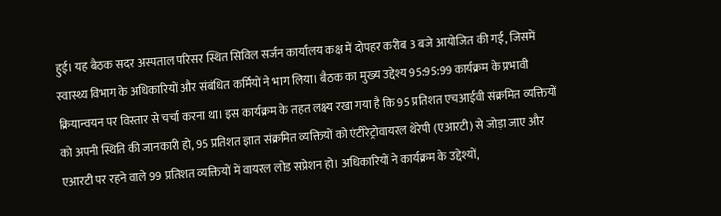हुई। यह बैठक सदर अस्पताल परिसर स्थित सिविल सर्जन कार्यालय कक्ष में दोपहर करीब 3 बजे आयोजित की गई, जिसमें स्वास्थ्य विभाग के अधिकारियों और संबंधित कर्मियों ने भाग लिया। बैठक का मुख्य उद्देश्य 95:95:99 कार्यक्रम के प्रभावी क्रियान्वयन पर विस्तार से चर्चा करना था। इस कार्यक्रम के तहत लक्ष्य रखा गया है कि 95 प्रतिशत एचआईवी संक्रमित व्यक्तियों को अपनी स्थिति की जानकारी हो, 95 प्रतिशत ज्ञात संक्रमित व्यक्तियों को एंटीरेट्रोवायरल थेरेपी (एआरटी) से जोड़ा जाए और एआरटी पर रहने वाले 99 प्रतिशत व्यक्तियों में वायरल लोड सप्रेशन हो। अधिकारियों ने कार्यक्रम के उद्देश्यों,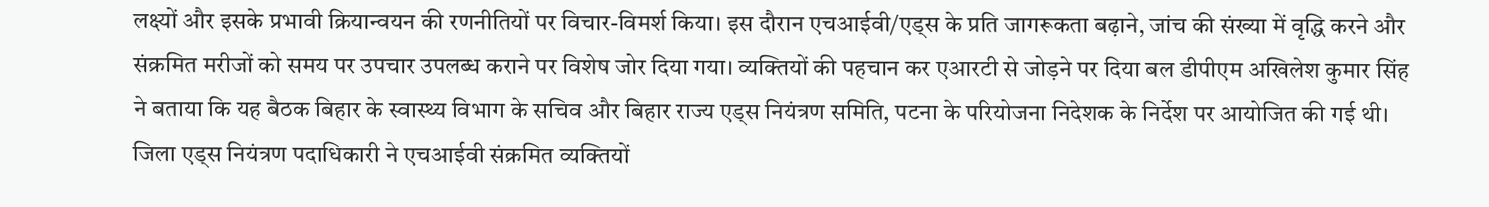लक्ष्यों और इसके प्रभावी क्रियान्वयन की रणनीतियों पर विचार-विमर्श किया। इस दौरान एचआईवी/एड्स के प्रति जागरूकता बढ़ाने, जांच की संख्या में वृद्धि करने और संक्रमित मरीजों को समय पर उपचार उपलब्ध कराने पर विशेष जोर दिया गया। व्यक्तियों की पहचान कर एआरटी से जोड़ने पर दिया बल डीपीएम अखिलेश कुमार सिंह ने बताया कि यह बैठक बिहार के स्वास्थ्य विभाग के सचिव और बिहार राज्य एड्स नियंत्रण समिति, पटना के परियोजना निदेशक के निर्देश पर आयोजित की गई थी। जिला एड्स नियंत्रण पदाधिकारी ने एचआईवी संक्रमित व्यक्तियों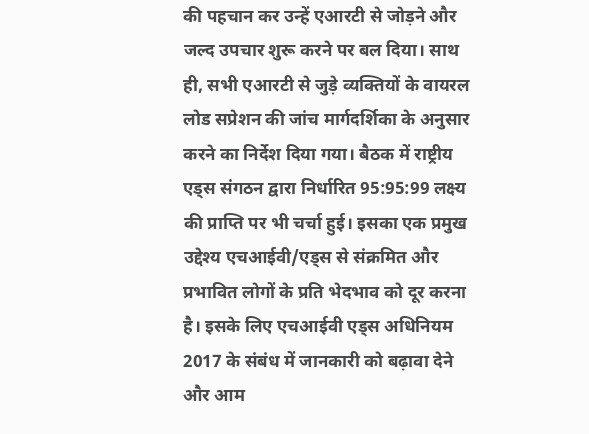की पहचान कर उन्हें एआरटी से जोड़ने और जल्द उपचार शुरू करने पर बल दिया। साथ ही, सभी एआरटी से जुड़े व्यक्तियों के वायरल लोड सप्रेशन की जांच मार्गदर्शिका के अनुसार करने का निर्देश दिया गया। बैठक में राष्ट्रीय एड्स संगठन द्वारा निर्धारित 95:95:99 लक्ष्य की प्राप्ति पर भी चर्चा हुई। इसका एक प्रमुख उद्देश्य एचआईवी/एड्स से संक्रमित और प्रभावित लोगों के प्रति भेदभाव को दूर करना है। इसके लिए एचआईवी एड्स अधिनियम 2017 के संबंध में जानकारी को बढ़ावा देने और आम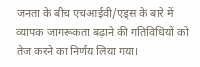जनता के बीच एचआईवी/एड्स के बारे में व्यापक जागरूकता बढ़ाने की गतिविधियों को तेज करने का निर्णय लिया गया।